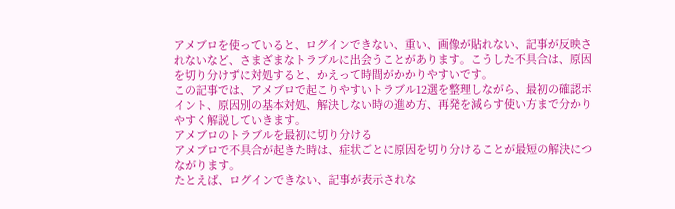アメブロを使っていると、ログインできない、重い、画像が貼れない、記事が反映されないなど、さまざまなトラブルに出会うことがあります。こうした不具合は、原因を切り分けずに対処すると、かえって時間がかかりやすいです。
この記事では、アメブロで起こりやすいトラブル12選を整理しながら、最初の確認ポイント、原因別の基本対処、解決しない時の進め方、再発を減らす使い方まで分かりやすく解説していきます。
アメブロのトラブルを最初に切り分ける
アメブロで不具合が起きた時は、症状ごとに原因を切り分けることが最短の解決につながります。
たとえば、ログインできない、記事が表示されな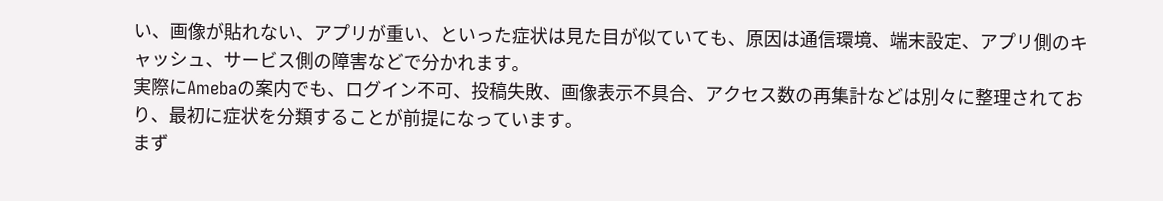い、画像が貼れない、アプリが重い、といった症状は見た目が似ていても、原因は通信環境、端末設定、アプリ側のキャッシュ、サービス側の障害などで分かれます。
実際にAmebaの案内でも、ログイン不可、投稿失敗、画像表示不具合、アクセス数の再集計などは別々に整理されており、最初に症状を分類することが前提になっています。
まず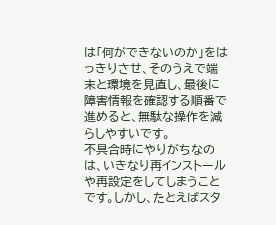は「何ができないのか」をはっきりさせ、そのうえで端末と環境を見直し、最後に障害情報を確認する順番で進めると、無駄な操作を減らしやすいです。
不具合時にやりがちなのは、いきなり再インストールや再設定をしてしまうことです。しかし、たとえばスタ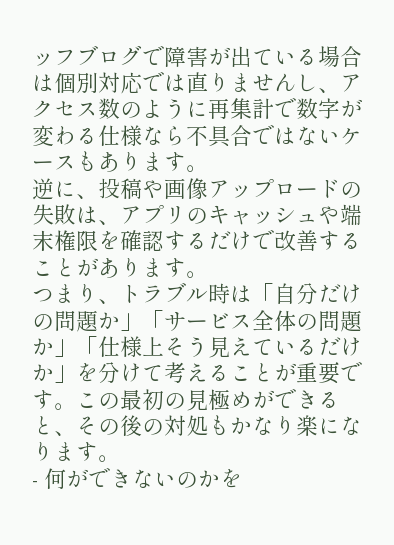ッフブログで障害が出ている場合は個別対応では直りませんし、アクセス数のように再集計で数字が変わる仕様なら不具合ではないケースもあります。
逆に、投稿や画像アップロードの失敗は、アプリのキャッシュや端末権限を確認するだけで改善することがあります。
つまり、トラブル時は「自分だけの問題か」「サービス全体の問題か」「仕様上そう見えているだけか」を分けて考えることが重要です。この最初の見極めができると、その後の対処もかなり楽になります。
- 何ができないのかを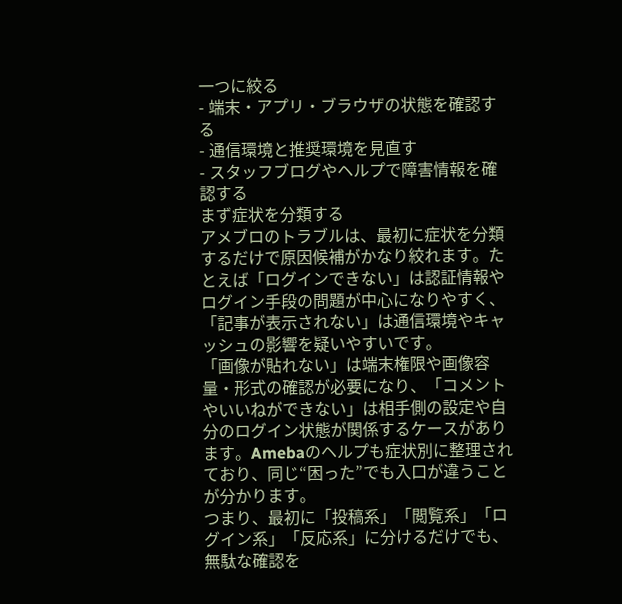一つに絞る
- 端末・アプリ・ブラウザの状態を確認する
- 通信環境と推奨環境を見直す
- スタッフブログやヘルプで障害情報を確認する
まず症状を分類する
アメブロのトラブルは、最初に症状を分類するだけで原因候補がかなり絞れます。たとえば「ログインできない」は認証情報やログイン手段の問題が中心になりやすく、「記事が表示されない」は通信環境やキャッシュの影響を疑いやすいです。
「画像が貼れない」は端末権限や画像容量・形式の確認が必要になり、「コメントやいいねができない」は相手側の設定や自分のログイン状態が関係するケースがあります。Amebaのヘルプも症状別に整理されており、同じ“困った”でも入口が違うことが分かります。
つまり、最初に「投稿系」「閲覧系」「ログイン系」「反応系」に分けるだけでも、無駄な確認を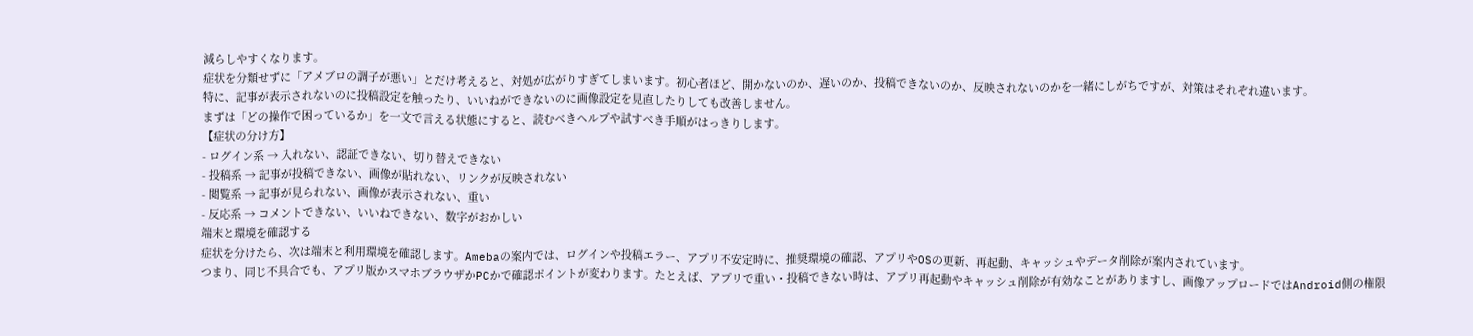減らしやすくなります。
症状を分類せずに「アメブロの調子が悪い」とだけ考えると、対処が広がりすぎてしまいます。初心者ほど、開かないのか、遅いのか、投稿できないのか、反映されないのかを一緒にしがちですが、対策はそれぞれ違います。
特に、記事が表示されないのに投稿設定を触ったり、いいねができないのに画像設定を見直したりしても改善しません。
まずは「どの操作で困っているか」を一文で言える状態にすると、読むべきヘルプや試すべき手順がはっきりします。
【症状の分け方】
- ログイン系 → 入れない、認証できない、切り替えできない
- 投稿系 → 記事が投稿できない、画像が貼れない、リンクが反映されない
- 閲覧系 → 記事が見られない、画像が表示されない、重い
- 反応系 → コメントできない、いいねできない、数字がおかしい
端末と環境を確認する
症状を分けたら、次は端末と利用環境を確認します。Amebaの案内では、ログインや投稿エラー、アプリ不安定時に、推奨環境の確認、アプリやOSの更新、再起動、キャッシュやデータ削除が案内されています。
つまり、同じ不具合でも、アプリ版かスマホブラウザかPCかで確認ポイントが変わります。たとえば、アプリで重い・投稿できない時は、アプリ再起動やキャッシュ削除が有効なことがありますし、画像アップロードではAndroid側の権限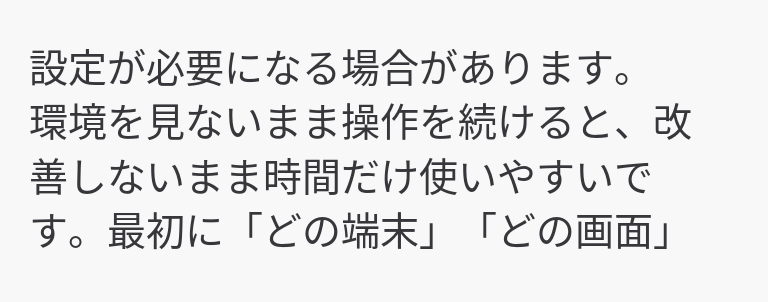設定が必要になる場合があります。
環境を見ないまま操作を続けると、改善しないまま時間だけ使いやすいです。最初に「どの端末」「どの画面」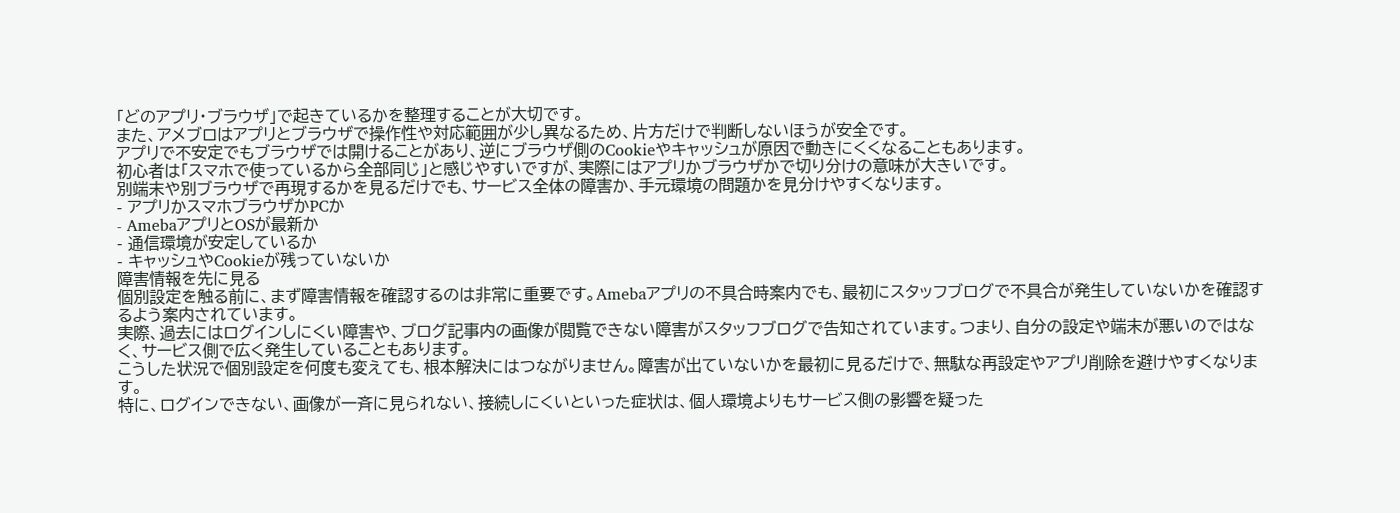「どのアプリ・ブラウザ」で起きているかを整理することが大切です。
また、アメブロはアプリとブラウザで操作性や対応範囲が少し異なるため、片方だけで判断しないほうが安全です。
アプリで不安定でもブラウザでは開けることがあり、逆にブラウザ側のCookieやキャッシュが原因で動きにくくなることもあります。
初心者は「スマホで使っているから全部同じ」と感じやすいですが、実際にはアプリかブラウザかで切り分けの意味が大きいです。
別端末や別ブラウザで再現するかを見るだけでも、サービス全体の障害か、手元環境の問題かを見分けやすくなります。
- アプリかスマホブラウザかPCか
- AmebaアプリとOSが最新か
- 通信環境が安定しているか
- キャッシュやCookieが残っていないか
障害情報を先に見る
個別設定を触る前に、まず障害情報を確認するのは非常に重要です。Amebaアプリの不具合時案内でも、最初にスタッフブログで不具合が発生していないかを確認するよう案内されています。
実際、過去にはログインしにくい障害や、ブログ記事内の画像が閲覧できない障害がスタッフブログで告知されています。つまり、自分の設定や端末が悪いのではなく、サービス側で広く発生していることもあります。
こうした状況で個別設定を何度も変えても、根本解決にはつながりません。障害が出ていないかを最初に見るだけで、無駄な再設定やアプリ削除を避けやすくなります。
特に、ログインできない、画像が一斉に見られない、接続しにくいといった症状は、個人環境よりもサービス側の影響を疑った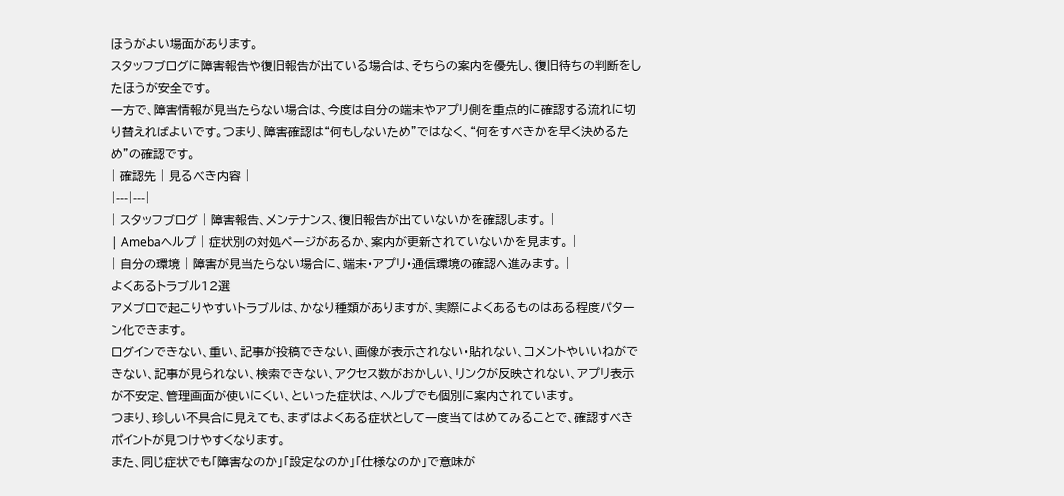ほうがよい場面があります。
スタッフブログに障害報告や復旧報告が出ている場合は、そちらの案内を優先し、復旧待ちの判断をしたほうが安全です。
一方で、障害情報が見当たらない場合は、今度は自分の端末やアプリ側を重点的に確認する流れに切り替えればよいです。つまり、障害確認は“何もしないため”ではなく、“何をすべきかを早く決めるため”の確認です。
| 確認先 | 見るべき内容 |
|---|---|
| スタッフブログ | 障害報告、メンテナンス、復旧報告が出ていないかを確認します。 |
| Amebaヘルプ | 症状別の対処ページがあるか、案内が更新されていないかを見ます。 |
| 自分の環境 | 障害が見当たらない場合に、端末・アプリ・通信環境の確認へ進みます。 |
よくあるトラブル12選
アメブロで起こりやすいトラブルは、かなり種類がありますが、実際によくあるものはある程度パターン化できます。
ログインできない、重い、記事が投稿できない、画像が表示されない・貼れない、コメントやいいねができない、記事が見られない、検索できない、アクセス数がおかしい、リンクが反映されない、アプリ表示が不安定、管理画面が使いにくい、といった症状は、ヘルプでも個別に案内されています。
つまり、珍しい不具合に見えても、まずはよくある症状として一度当てはめてみることで、確認すべきポイントが見つけやすくなります。
また、同じ症状でも「障害なのか」「設定なのか」「仕様なのか」で意味が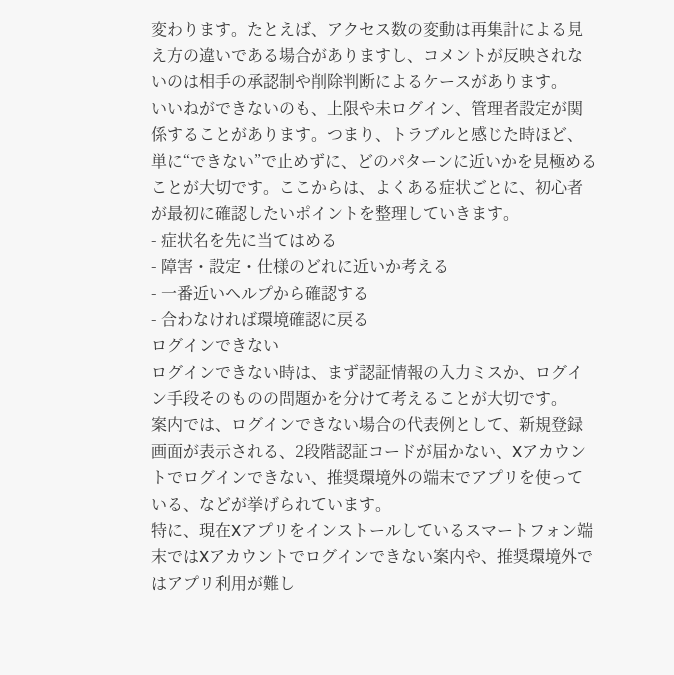変わります。たとえば、アクセス数の変動は再集計による見え方の違いである場合がありますし、コメントが反映されないのは相手の承認制や削除判断によるケースがあります。
いいねができないのも、上限や未ログイン、管理者設定が関係することがあります。つまり、トラブルと感じた時ほど、単に“できない”で止めずに、どのパターンに近いかを見極めることが大切です。ここからは、よくある症状ごとに、初心者が最初に確認したいポイントを整理していきます。
- 症状名を先に当てはめる
- 障害・設定・仕様のどれに近いか考える
- 一番近いヘルプから確認する
- 合わなければ環境確認に戻る
ログインできない
ログインできない時は、まず認証情報の入力ミスか、ログイン手段そのものの問題かを分けて考えることが大切です。
案内では、ログインできない場合の代表例として、新規登録画面が表示される、2段階認証コードが届かない、Xアカウントでログインできない、推奨環境外の端末でアプリを使っている、などが挙げられています。
特に、現在Xアプリをインストールしているスマートフォン端末ではXアカウントでログインできない案内や、推奨環境外ではアプリ利用が難し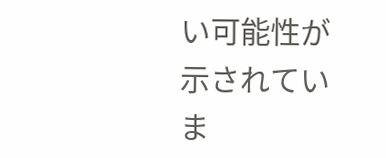い可能性が示されていま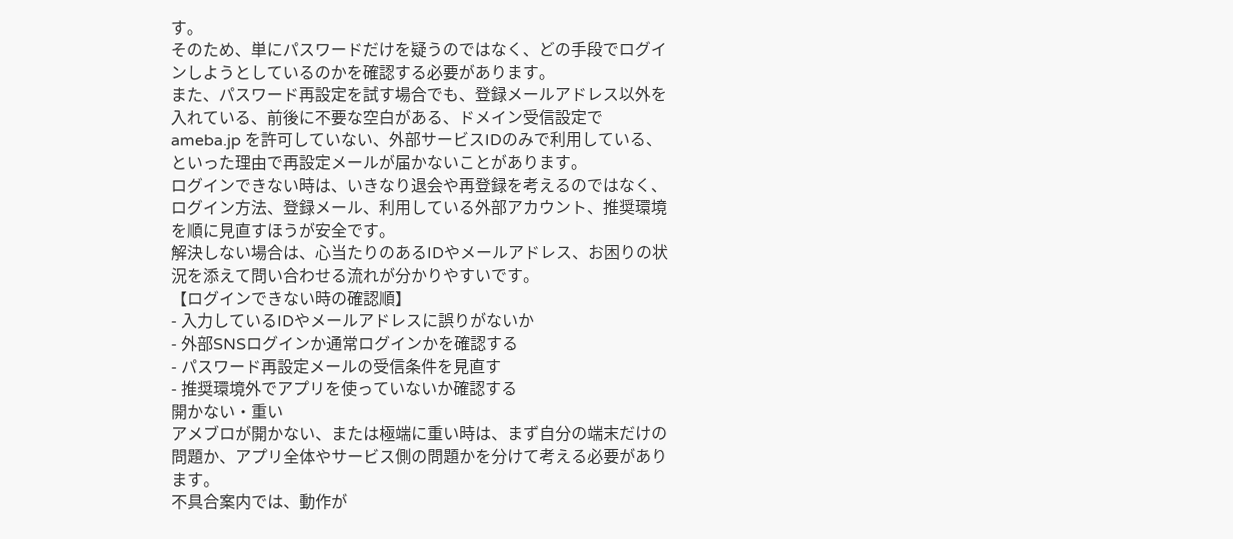す。
そのため、単にパスワードだけを疑うのではなく、どの手段でログインしようとしているのかを確認する必要があります。
また、パスワード再設定を試す場合でも、登録メールアドレス以外を入れている、前後に不要な空白がある、ドメイン受信設定で ameba.jp を許可していない、外部サービスIDのみで利用している、といった理由で再設定メールが届かないことがあります。
ログインできない時は、いきなり退会や再登録を考えるのではなく、ログイン方法、登録メール、利用している外部アカウント、推奨環境を順に見直すほうが安全です。
解決しない場合は、心当たりのあるIDやメールアドレス、お困りの状況を添えて問い合わせる流れが分かりやすいです。
【ログインできない時の確認順】
- 入力しているIDやメールアドレスに誤りがないか
- 外部SNSログインか通常ログインかを確認する
- パスワード再設定メールの受信条件を見直す
- 推奨環境外でアプリを使っていないか確認する
開かない・重い
アメブロが開かない、または極端に重い時は、まず自分の端末だけの問題か、アプリ全体やサービス側の問題かを分けて考える必要があります。
不具合案内では、動作が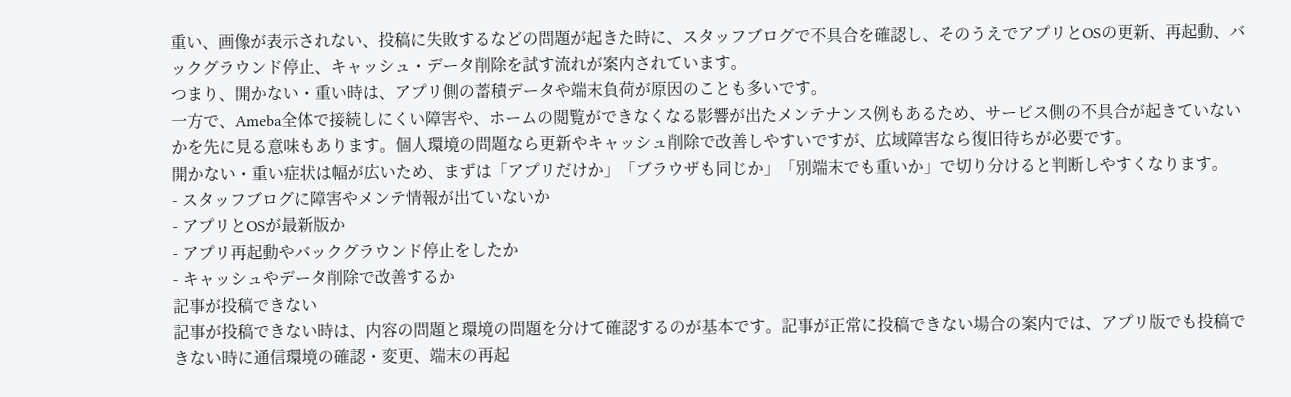重い、画像が表示されない、投稿に失敗するなどの問題が起きた時に、スタッフブログで不具合を確認し、そのうえでアプリとOSの更新、再起動、バックグラウンド停止、キャッシュ・データ削除を試す流れが案内されています。
つまり、開かない・重い時は、アプリ側の蓄積データや端末負荷が原因のことも多いです。
一方で、Ameba全体で接続しにくい障害や、ホームの閲覧ができなくなる影響が出たメンテナンス例もあるため、サービス側の不具合が起きていないかを先に見る意味もあります。個人環境の問題なら更新やキャッシュ削除で改善しやすいですが、広域障害なら復旧待ちが必要です。
開かない・重い症状は幅が広いため、まずは「アプリだけか」「ブラウザも同じか」「別端末でも重いか」で切り分けると判断しやすくなります。
- スタッフブログに障害やメンテ情報が出ていないか
- アプリとOSが最新版か
- アプリ再起動やバックグラウンド停止をしたか
- キャッシュやデータ削除で改善するか
記事が投稿できない
記事が投稿できない時は、内容の問題と環境の問題を分けて確認するのが基本です。記事が正常に投稿できない場合の案内では、アプリ版でも投稿できない時に通信環境の確認・変更、端末の再起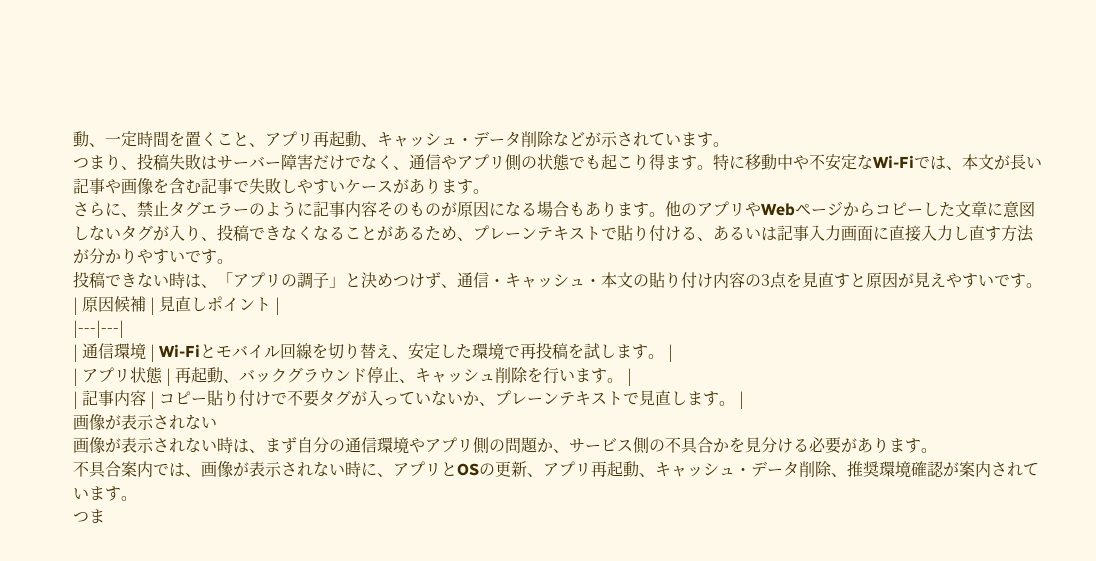動、一定時間を置くこと、アプリ再起動、キャッシュ・データ削除などが示されています。
つまり、投稿失敗はサーバー障害だけでなく、通信やアプリ側の状態でも起こり得ます。特に移動中や不安定なWi-Fiでは、本文が長い記事や画像を含む記事で失敗しやすいケースがあります。
さらに、禁止タグエラーのように記事内容そのものが原因になる場合もあります。他のアプリやWebページからコピーした文章に意図しないタグが入り、投稿できなくなることがあるため、プレーンテキストで貼り付ける、あるいは記事入力画面に直接入力し直す方法が分かりやすいです。
投稿できない時は、「アプリの調子」と決めつけず、通信・キャッシュ・本文の貼り付け内容の3点を見直すと原因が見えやすいです。
| 原因候補 | 見直しポイント |
|---|---|
| 通信環境 | Wi-Fiとモバイル回線を切り替え、安定した環境で再投稿を試します。 |
| アプリ状態 | 再起動、バックグラウンド停止、キャッシュ削除を行います。 |
| 記事内容 | コピー貼り付けで不要タグが入っていないか、プレーンテキストで見直します。 |
画像が表示されない
画像が表示されない時は、まず自分の通信環境やアプリ側の問題か、サービス側の不具合かを見分ける必要があります。
不具合案内では、画像が表示されない時に、アプリとOSの更新、アプリ再起動、キャッシュ・データ削除、推奨環境確認が案内されています。
つま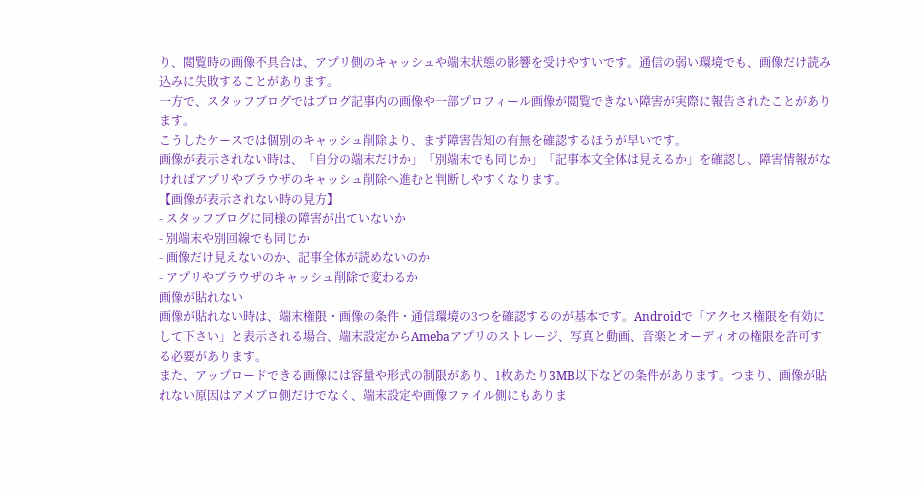り、閲覧時の画像不具合は、アプリ側のキャッシュや端末状態の影響を受けやすいです。通信の弱い環境でも、画像だけ読み込みに失敗することがあります。
一方で、スタッフブログではブログ記事内の画像や一部プロフィール画像が閲覧できない障害が実際に報告されたことがあります。
こうしたケースでは個別のキャッシュ削除より、まず障害告知の有無を確認するほうが早いです。
画像が表示されない時は、「自分の端末だけか」「別端末でも同じか」「記事本文全体は見えるか」を確認し、障害情報がなければアプリやブラウザのキャッシュ削除へ進むと判断しやすくなります。
【画像が表示されない時の見方】
- スタッフブログに同様の障害が出ていないか
- 別端末や別回線でも同じか
- 画像だけ見えないのか、記事全体が読めないのか
- アプリやブラウザのキャッシュ削除で変わるか
画像が貼れない
画像が貼れない時は、端末権限・画像の条件・通信環境の3つを確認するのが基本です。Androidで「アクセス権限を有効にして下さい」と表示される場合、端末設定からAmebaアプリのストレージ、写真と動画、音楽とオーディオの権限を許可する必要があります。
また、アップロードできる画像には容量や形式の制限があり、1枚あたり3MB以下などの条件があります。つまり、画像が貼れない原因はアメブロ側だけでなく、端末設定や画像ファイル側にもありま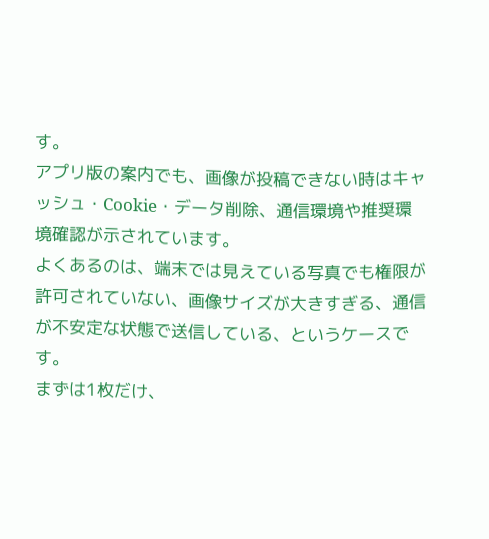す。
アプリ版の案内でも、画像が投稿できない時はキャッシュ・Cookie・データ削除、通信環境や推奨環境確認が示されています。
よくあるのは、端末では見えている写真でも権限が許可されていない、画像サイズが大きすぎる、通信が不安定な状態で送信している、というケースです。
まずは1枚だけ、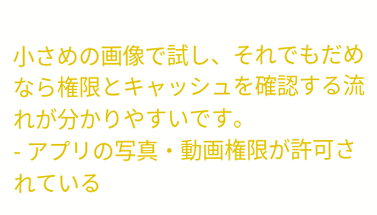小さめの画像で試し、それでもだめなら権限とキャッシュを確認する流れが分かりやすいです。
- アプリの写真・動画権限が許可されている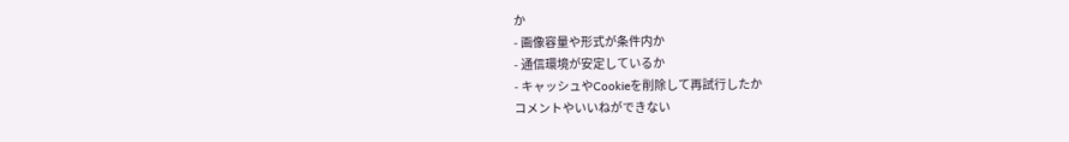か
- 画像容量や形式が条件内か
- 通信環境が安定しているか
- キャッシュやCookieを削除して再試行したか
コメントやいいねができない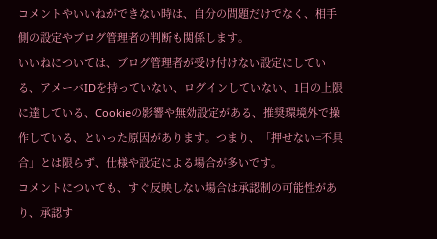コメントやいいねができない時は、自分の問題だけでなく、相手側の設定やブログ管理者の判断も関係します。
いいねについては、ブログ管理者が受け付けない設定にしている、アメーバIDを持っていない、ログインしていない、1日の上限に達している、Cookieの影響や無効設定がある、推奨環境外で操作している、といった原因があります。つまり、「押せない=不具合」とは限らず、仕様や設定による場合が多いです。
コメントについても、すぐ反映しない場合は承認制の可能性があり、承認す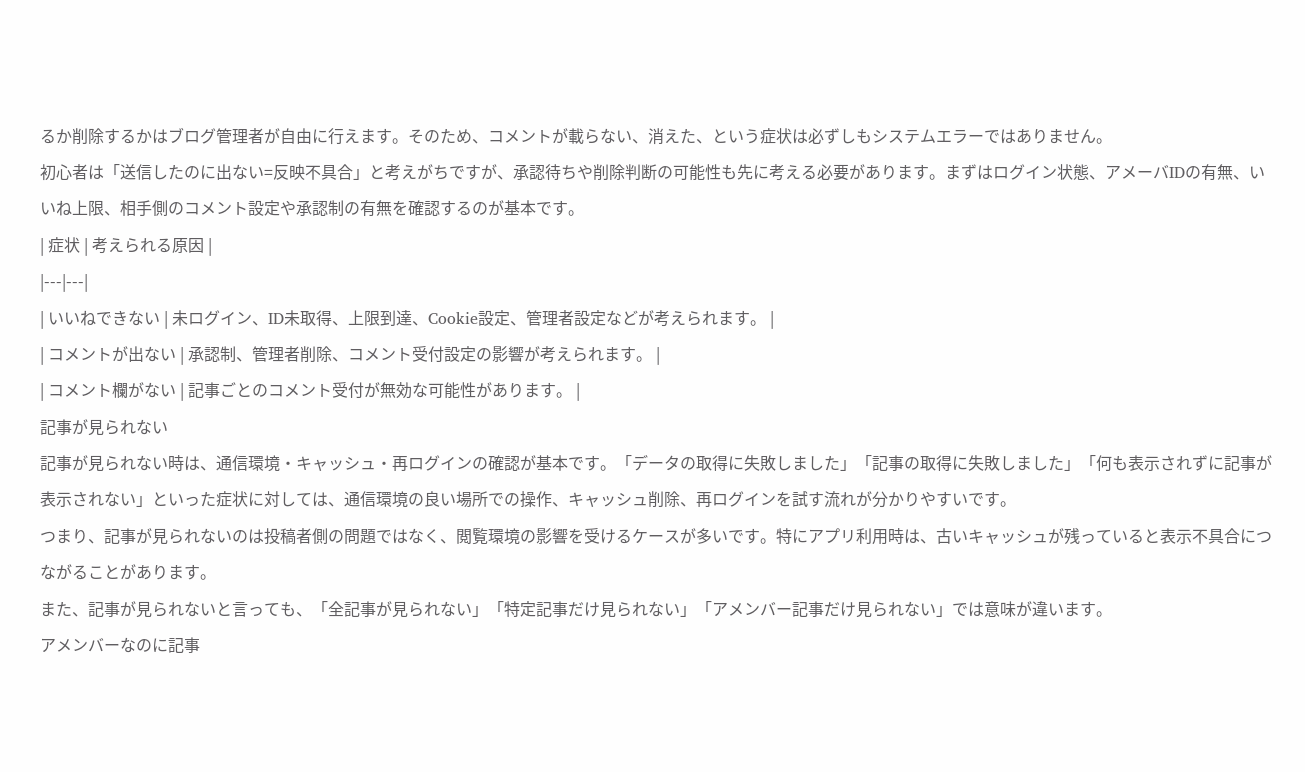るか削除するかはブログ管理者が自由に行えます。そのため、コメントが載らない、消えた、という症状は必ずしもシステムエラーではありません。
初心者は「送信したのに出ない=反映不具合」と考えがちですが、承認待ちや削除判断の可能性も先に考える必要があります。まずはログイン状態、アメーバIDの有無、いいね上限、相手側のコメント設定や承認制の有無を確認するのが基本です。
| 症状 | 考えられる原因 |
|---|---|
| いいねできない | 未ログイン、ID未取得、上限到達、Cookie設定、管理者設定などが考えられます。 |
| コメントが出ない | 承認制、管理者削除、コメント受付設定の影響が考えられます。 |
| コメント欄がない | 記事ごとのコメント受付が無効な可能性があります。 |
記事が見られない
記事が見られない時は、通信環境・キャッシュ・再ログインの確認が基本です。「データの取得に失敗しました」「記事の取得に失敗しました」「何も表示されずに記事が表示されない」といった症状に対しては、通信環境の良い場所での操作、キャッシュ削除、再ログインを試す流れが分かりやすいです。
つまり、記事が見られないのは投稿者側の問題ではなく、閲覧環境の影響を受けるケースが多いです。特にアプリ利用時は、古いキャッシュが残っていると表示不具合につながることがあります。
また、記事が見られないと言っても、「全記事が見られない」「特定記事だけ見られない」「アメンバー記事だけ見られない」では意味が違います。
アメンバーなのに記事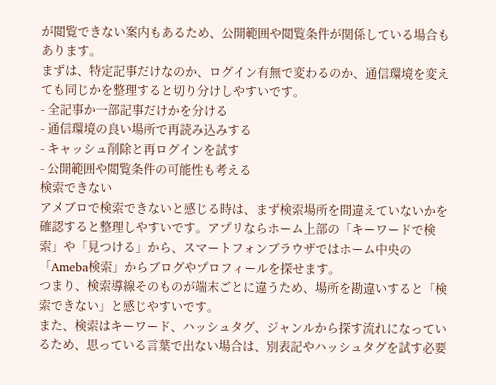が閲覧できない案内もあるため、公開範囲や閲覧条件が関係している場合もあります。
まずは、特定記事だけなのか、ログイン有無で変わるのか、通信環境を変えても同じかを整理すると切り分けしやすいです。
- 全記事か一部記事だけかを分ける
- 通信環境の良い場所で再読み込みする
- キャッシュ削除と再ログインを試す
- 公開範囲や閲覧条件の可能性も考える
検索できない
アメブロで検索できないと感じる時は、まず検索場所を間違えていないかを確認すると整理しやすいです。アプリならホーム上部の「キーワードで検索」や「見つける」から、スマートフォンブラウザではホーム中央の「Ameba検索」からブログやプロフィールを探せます。
つまり、検索導線そのものが端末ごとに違うため、場所を勘違いすると「検索できない」と感じやすいです。
また、検索はキーワード、ハッシュタグ、ジャンルから探す流れになっているため、思っている言葉で出ない場合は、別表記やハッシュタグを試す必要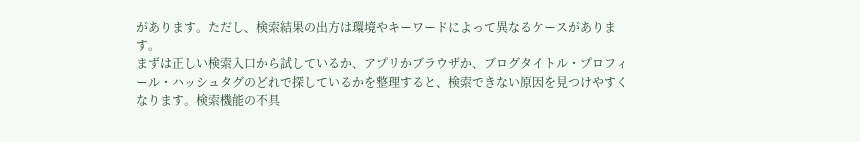があります。ただし、検索結果の出方は環境やキーワードによって異なるケースがあります。
まずは正しい検索入口から試しているか、アプリかブラウザか、ブログタイトル・プロフィール・ハッシュタグのどれで探しているかを整理すると、検索できない原因を見つけやすくなります。検索機能の不具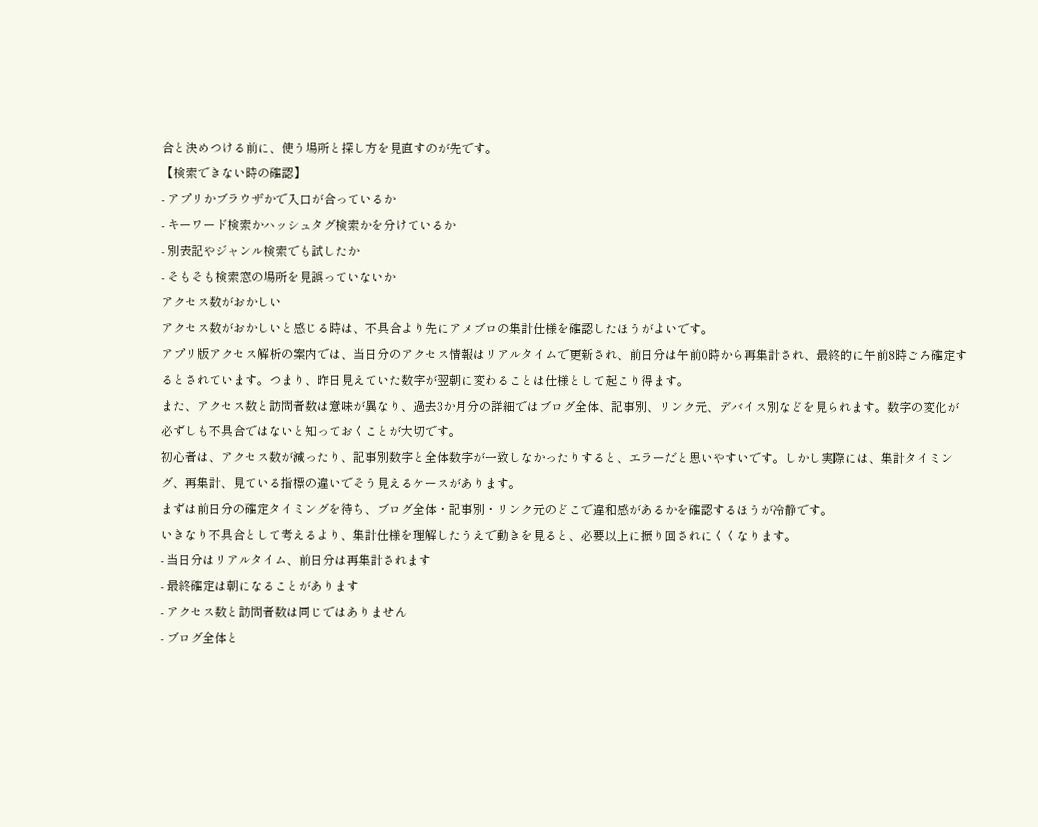合と決めつける前に、使う場所と探し方を見直すのが先です。
【検索できない時の確認】
- アプリかブラウザかで入口が合っているか
- キーワード検索かハッシュタグ検索かを分けているか
- 別表記やジャンル検索でも試したか
- そもそも検索窓の場所を見誤っていないか
アクセス数がおかしい
アクセス数がおかしいと感じる時は、不具合より先にアメブロの集計仕様を確認したほうがよいです。
アプリ版アクセス解析の案内では、当日分のアクセス情報はリアルタイムで更新され、前日分は午前0時から再集計され、最終的に午前8時ごろ確定するとされています。つまり、昨日見えていた数字が翌朝に変わることは仕様として起こり得ます。
また、アクセス数と訪問者数は意味が異なり、過去3か月分の詳細ではブログ全体、記事別、リンク元、デバイス別などを見られます。数字の変化が必ずしも不具合ではないと知っておくことが大切です。
初心者は、アクセス数が減ったり、記事別数字と全体数字が一致しなかったりすると、エラーだと思いやすいです。しかし実際には、集計タイミング、再集計、見ている指標の違いでそう見えるケースがあります。
まずは前日分の確定タイミングを待ち、ブログ全体・記事別・リンク元のどこで違和感があるかを確認するほうが冷静です。
いきなり不具合として考えるより、集計仕様を理解したうえで動きを見ると、必要以上に振り回されにくくなります。
- 当日分はリアルタイム、前日分は再集計されます
- 最終確定は朝になることがあります
- アクセス数と訪問者数は同じではありません
- ブログ全体と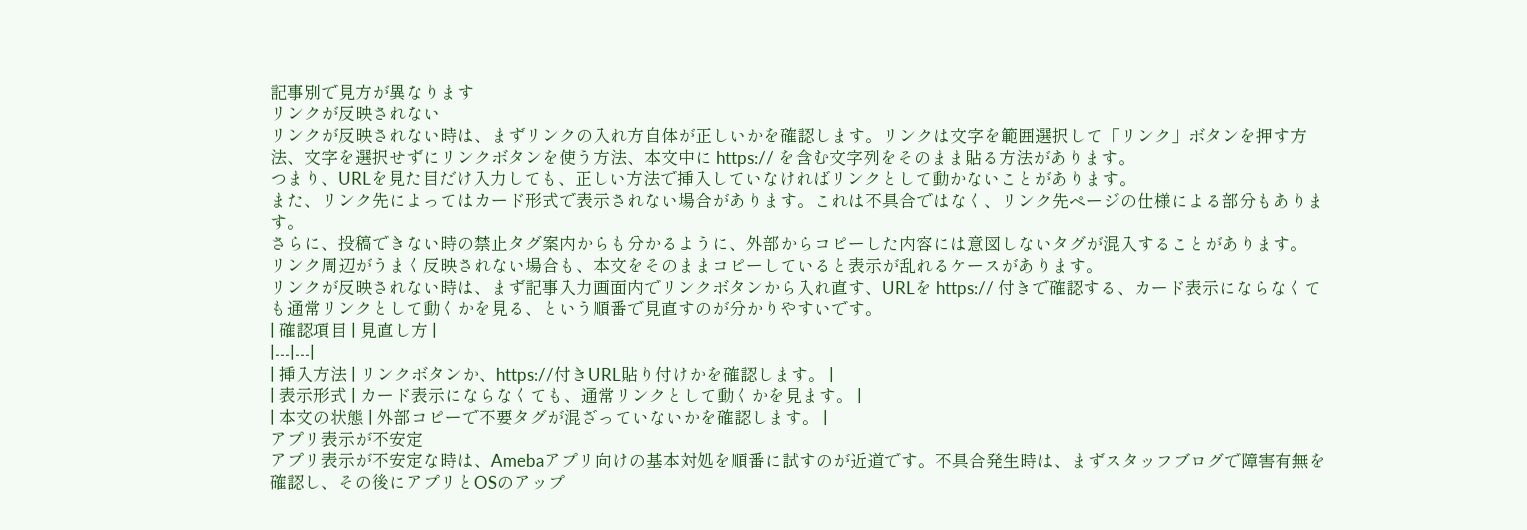記事別で見方が異なります
リンクが反映されない
リンクが反映されない時は、まずリンクの入れ方自体が正しいかを確認します。リンクは文字を範囲選択して「リンク」ボタンを押す方法、文字を選択せずにリンクボタンを使う方法、本文中に https:// を含む文字列をそのまま貼る方法があります。
つまり、URLを見た目だけ入力しても、正しい方法で挿入していなければリンクとして動かないことがあります。
また、リンク先によってはカード形式で表示されない場合があります。これは不具合ではなく、リンク先ページの仕様による部分もあります。
さらに、投稿できない時の禁止タグ案内からも分かるように、外部からコピーした内容には意図しないタグが混入することがあります。
リンク周辺がうまく反映されない場合も、本文をそのままコピーしていると表示が乱れるケースがあります。
リンクが反映されない時は、まず記事入力画面内でリンクボタンから入れ直す、URLを https:// 付きで確認する、カード表示にならなくても通常リンクとして動くかを見る、という順番で見直すのが分かりやすいです。
| 確認項目 | 見直し方 |
|---|---|
| 挿入方法 | リンクボタンか、https://付きURL貼り付けかを確認します。 |
| 表示形式 | カード表示にならなくても、通常リンクとして動くかを見ます。 |
| 本文の状態 | 外部コピーで不要タグが混ざっていないかを確認します。 |
アプリ表示が不安定
アプリ表示が不安定な時は、Amebaアプリ向けの基本対処を順番に試すのが近道です。不具合発生時は、まずスタッフブログで障害有無を確認し、その後にアプリとOSのアップ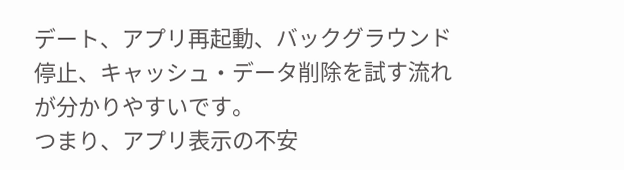デート、アプリ再起動、バックグラウンド停止、キャッシュ・データ削除を試す流れが分かりやすいです。
つまり、アプリ表示の不安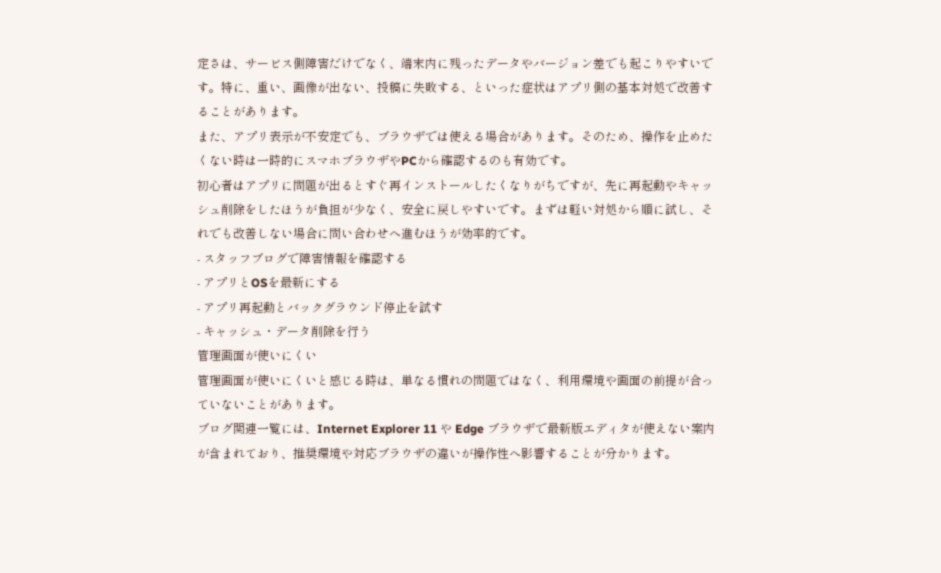定さは、サービス側障害だけでなく、端末内に残ったデータやバージョン差でも起こりやすいです。特に、重い、画像が出ない、投稿に失敗する、といった症状はアプリ側の基本対処で改善することがあります。
また、アプリ表示が不安定でも、ブラウザでは使える場合があります。そのため、操作を止めたくない時は一時的にスマホブラウザやPCから確認するのも有効です。
初心者はアプリに問題が出るとすぐ再インストールしたくなりがちですが、先に再起動やキャッシュ削除をしたほうが負担が少なく、安全に戻しやすいです。まずは軽い対処から順に試し、それでも改善しない場合に問い合わせへ進むほうが効率的です。
- スタッフブログで障害情報を確認する
- アプリとOSを最新にする
- アプリ再起動とバックグラウンド停止を試す
- キャッシュ・データ削除を行う
管理画面が使いにくい
管理画面が使いにくいと感じる時は、単なる慣れの問題ではなく、利用環境や画面の前提が合っていないことがあります。
ブログ関連一覧には、Internet Explorer 11 や Edge ブラウザで最新版エディタが使えない案内が含まれており、推奨環境や対応ブラウザの違いが操作性へ影響することが分かります。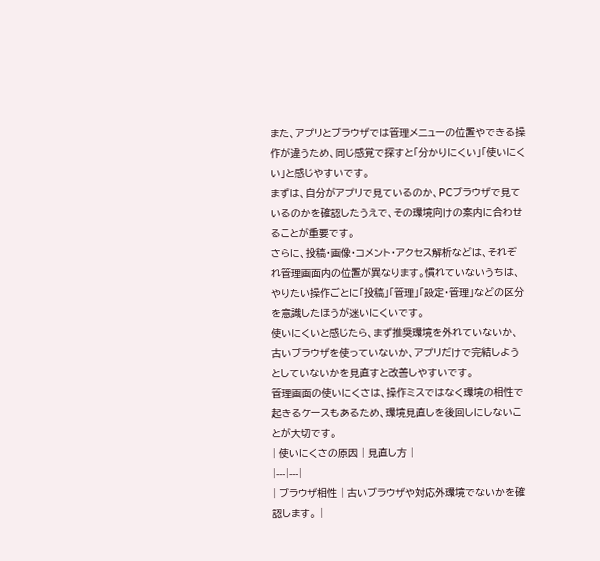また、アプリとブラウザでは管理メニューの位置やできる操作が違うため、同じ感覚で探すと「分かりにくい」「使いにくい」と感じやすいです。
まずは、自分がアプリで見ているのか、PCブラウザで見ているのかを確認したうえで、その環境向けの案内に合わせることが重要です。
さらに、投稿・画像・コメント・アクセス解析などは、それぞれ管理画面内の位置が異なります。慣れていないうちは、やりたい操作ごとに「投稿」「管理」「設定・管理」などの区分を意識したほうが迷いにくいです。
使いにくいと感じたら、まず推奨環境を外れていないか、古いブラウザを使っていないか、アプリだけで完結しようとしていないかを見直すと改善しやすいです。
管理画面の使いにくさは、操作ミスではなく環境の相性で起きるケースもあるため、環境見直しを後回しにしないことが大切です。
| 使いにくさの原因 | 見直し方 |
|---|---|
| ブラウザ相性 | 古いブラウザや対応外環境でないかを確認します。 |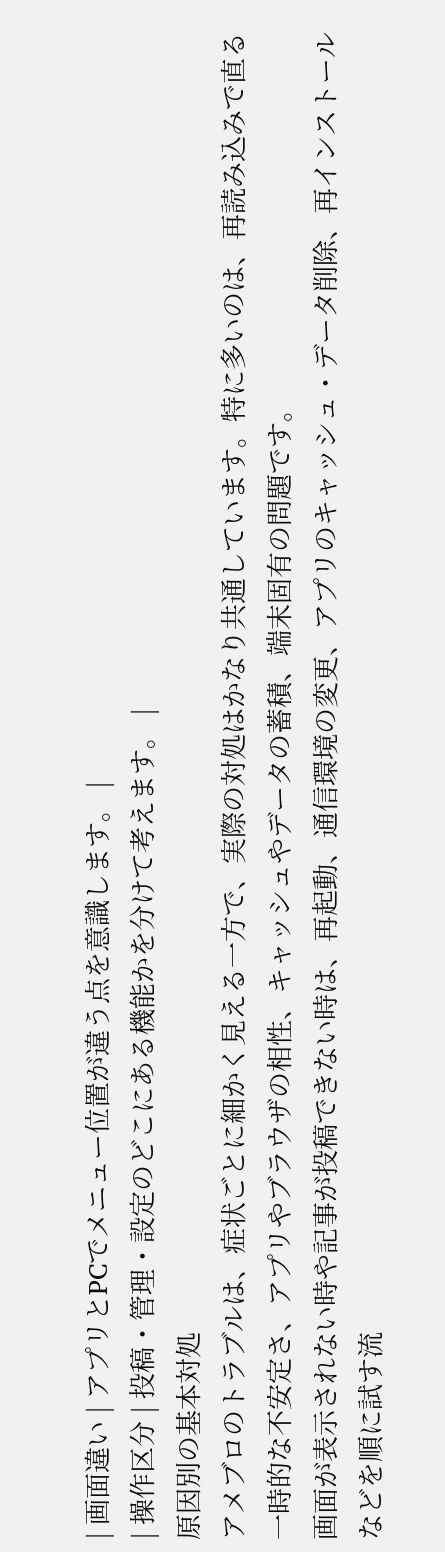| 画面違い | アプリとPCでメニュー位置が違う点を意識します。 |
| 操作区分 | 投稿・管理・設定のどこにある機能かを分けて考えます。 |
原因別の基本対処
アメブロのトラブルは、症状ごとに細かく見える一方で、実際の対処はかなり共通しています。特に多いのは、再読み込みで直る一時的な不安定さ、アプリやブラウザの相性、キャッシュやデータの蓄積、端末固有の問題です。
画面が表示されない時や記事が投稿できない時は、再起動、通信環境の変更、アプリのキャッシュ・データ削除、再インストールなどを順に試す流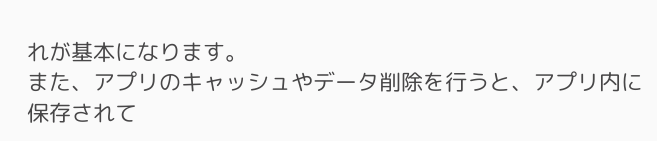れが基本になります。
また、アプリのキャッシュやデータ削除を行うと、アプリ内に保存されて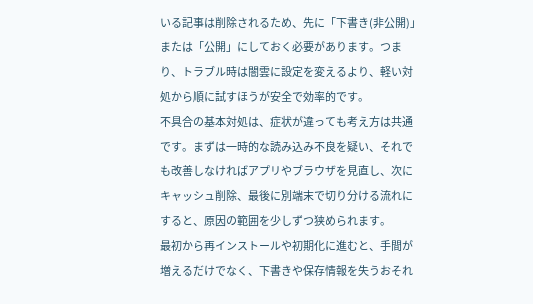いる記事は削除されるため、先に「下書き(非公開)」または「公開」にしておく必要があります。つまり、トラブル時は闇雲に設定を変えるより、軽い対処から順に試すほうが安全で効率的です。
不具合の基本対処は、症状が違っても考え方は共通です。まずは一時的な読み込み不良を疑い、それでも改善しなければアプリやブラウザを見直し、次にキャッシュ削除、最後に別端末で切り分ける流れにすると、原因の範囲を少しずつ狭められます。
最初から再インストールや初期化に進むと、手間が増えるだけでなく、下書きや保存情報を失うおそれ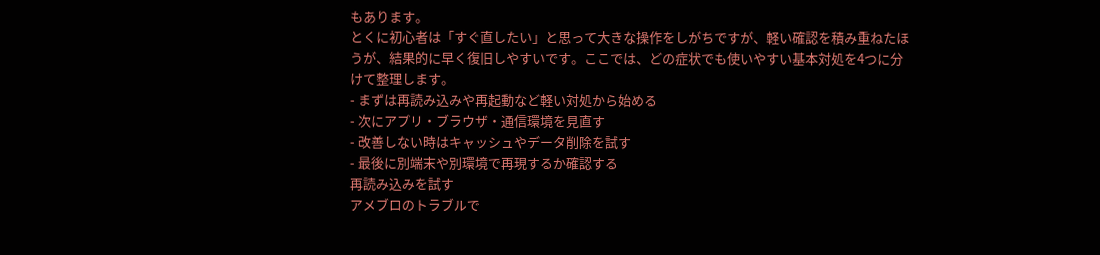もあります。
とくに初心者は「すぐ直したい」と思って大きな操作をしがちですが、軽い確認を積み重ねたほうが、結果的に早く復旧しやすいです。ここでは、どの症状でも使いやすい基本対処を4つに分けて整理します。
- まずは再読み込みや再起動など軽い対処から始める
- 次にアプリ・ブラウザ・通信環境を見直す
- 改善しない時はキャッシュやデータ削除を試す
- 最後に別端末や別環境で再現するか確認する
再読み込みを試す
アメブロのトラブルで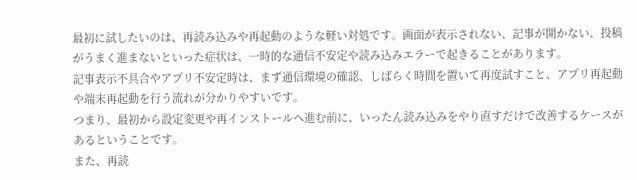最初に試したいのは、再読み込みや再起動のような軽い対処です。画面が表示されない、記事が開かない、投稿がうまく進まないといった症状は、一時的な通信不安定や読み込みエラーで起きることがあります。
記事表示不具合やアプリ不安定時は、まず通信環境の確認、しばらく時間を置いて再度試すこと、アプリ再起動や端末再起動を行う流れが分かりやすいです。
つまり、最初から設定変更や再インストールへ進む前に、いったん読み込みをやり直すだけで改善するケースがあるということです。
また、再読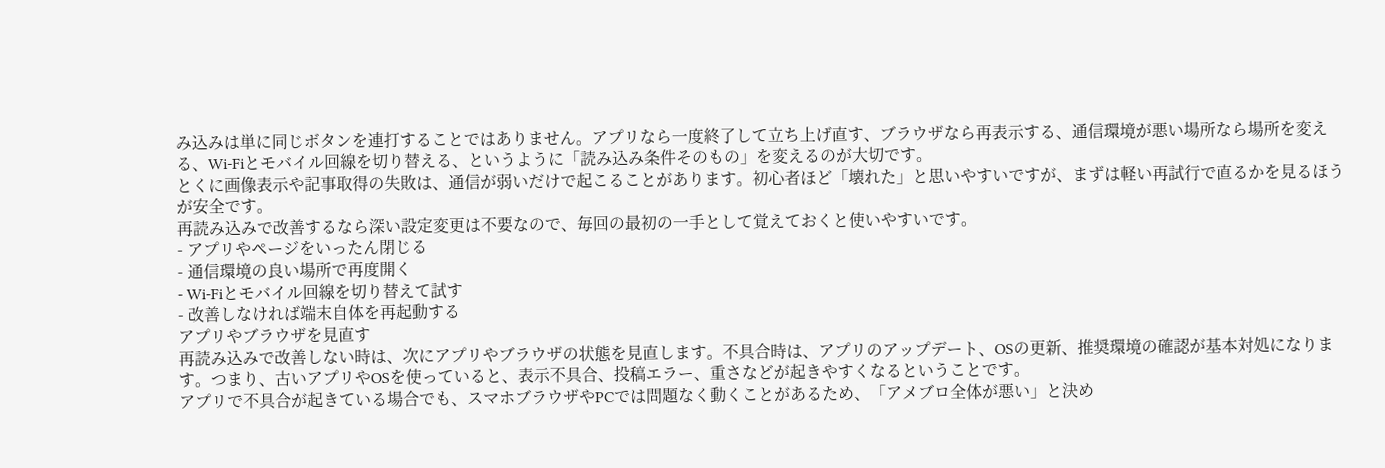み込みは単に同じボタンを連打することではありません。アプリなら一度終了して立ち上げ直す、ブラウザなら再表示する、通信環境が悪い場所なら場所を変える、Wi-Fiとモバイル回線を切り替える、というように「読み込み条件そのもの」を変えるのが大切です。
とくに画像表示や記事取得の失敗は、通信が弱いだけで起こることがあります。初心者ほど「壊れた」と思いやすいですが、まずは軽い再試行で直るかを見るほうが安全です。
再読み込みで改善するなら深い設定変更は不要なので、毎回の最初の一手として覚えておくと使いやすいです。
- アプリやページをいったん閉じる
- 通信環境の良い場所で再度開く
- Wi-Fiとモバイル回線を切り替えて試す
- 改善しなければ端末自体を再起動する
アプリやブラウザを見直す
再読み込みで改善しない時は、次にアプリやブラウザの状態を見直します。不具合時は、アプリのアップデート、OSの更新、推奨環境の確認が基本対処になります。つまり、古いアプリやOSを使っていると、表示不具合、投稿エラー、重さなどが起きやすくなるということです。
アプリで不具合が起きている場合でも、スマホブラウザやPCでは問題なく動くことがあるため、「アメブロ全体が悪い」と決め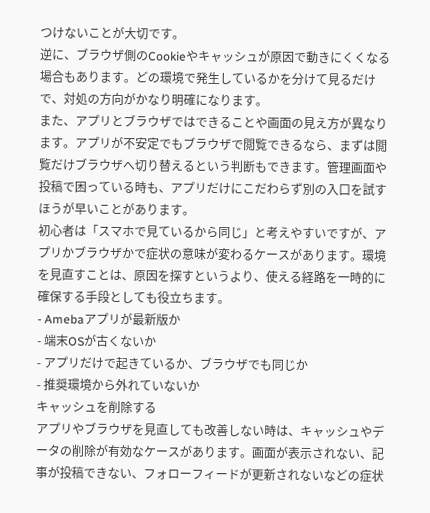つけないことが大切です。
逆に、ブラウザ側のCookieやキャッシュが原因で動きにくくなる場合もあります。どの環境で発生しているかを分けて見るだけで、対処の方向がかなり明確になります。
また、アプリとブラウザではできることや画面の見え方が異なります。アプリが不安定でもブラウザで閲覧できるなら、まずは閲覧だけブラウザへ切り替えるという判断もできます。管理画面や投稿で困っている時も、アプリだけにこだわらず別の入口を試すほうが早いことがあります。
初心者は「スマホで見ているから同じ」と考えやすいですが、アプリかブラウザかで症状の意味が変わるケースがあります。環境を見直すことは、原因を探すというより、使える経路を一時的に確保する手段としても役立ちます。
- Amebaアプリが最新版か
- 端末OSが古くないか
- アプリだけで起きているか、ブラウザでも同じか
- 推奨環境から外れていないか
キャッシュを削除する
アプリやブラウザを見直しても改善しない時は、キャッシュやデータの削除が有効なケースがあります。画面が表示されない、記事が投稿できない、フォローフィードが更新されないなどの症状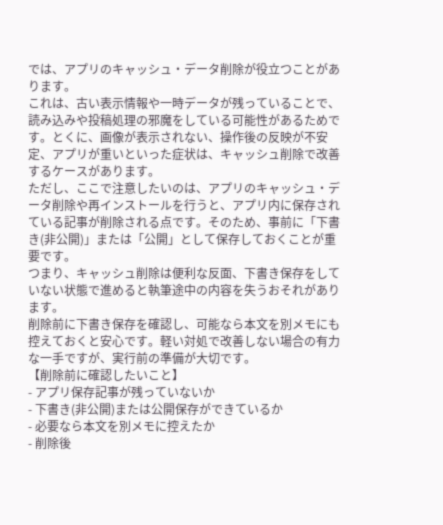では、アプリのキャッシュ・データ削除が役立つことがあります。
これは、古い表示情報や一時データが残っていることで、読み込みや投稿処理の邪魔をしている可能性があるためです。とくに、画像が表示されない、操作後の反映が不安定、アプリが重いといった症状は、キャッシュ削除で改善するケースがあります。
ただし、ここで注意したいのは、アプリのキャッシュ・データ削除や再インストールを行うと、アプリ内に保存されている記事が削除される点です。そのため、事前に「下書き(非公開)」または「公開」として保存しておくことが重要です。
つまり、キャッシュ削除は便利な反面、下書き保存をしていない状態で進めると執筆途中の内容を失うおそれがあります。
削除前に下書き保存を確認し、可能なら本文を別メモにも控えておくと安心です。軽い対処で改善しない場合の有力な一手ですが、実行前の準備が大切です。
【削除前に確認したいこと】
- アプリ保存記事が残っていないか
- 下書き(非公開)または公開保存ができているか
- 必要なら本文を別メモに控えたか
- 削除後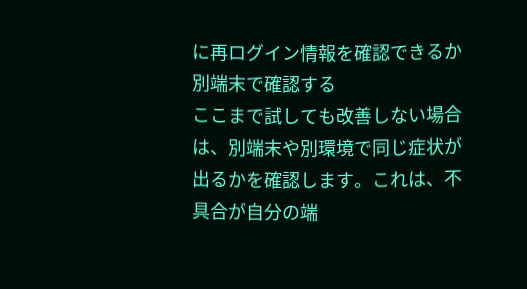に再ログイン情報を確認できるか
別端末で確認する
ここまで試しても改善しない場合は、別端末や別環境で同じ症状が出るかを確認します。これは、不具合が自分の端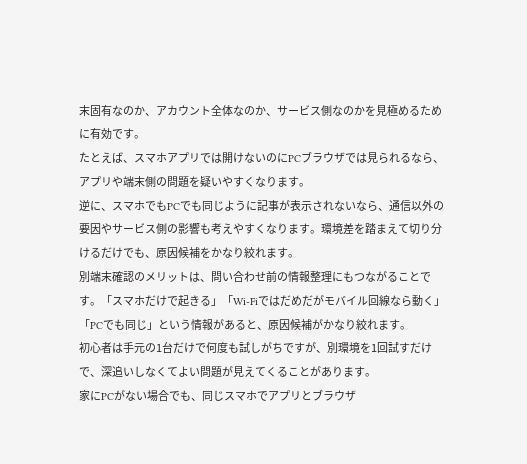末固有なのか、アカウント全体なのか、サービス側なのかを見極めるために有効です。
たとえば、スマホアプリでは開けないのにPCブラウザでは見られるなら、アプリや端末側の問題を疑いやすくなります。
逆に、スマホでもPCでも同じように記事が表示されないなら、通信以外の要因やサービス側の影響も考えやすくなります。環境差を踏まえて切り分けるだけでも、原因候補をかなり絞れます。
別端末確認のメリットは、問い合わせ前の情報整理にもつながることです。「スマホだけで起きる」「Wi-Fiではだめだがモバイル回線なら動く」「PCでも同じ」という情報があると、原因候補がかなり絞れます。
初心者は手元の1台だけで何度も試しがちですが、別環境を1回試すだけで、深追いしなくてよい問題が見えてくることがあります。
家にPCがない場合でも、同じスマホでアプリとブラウザ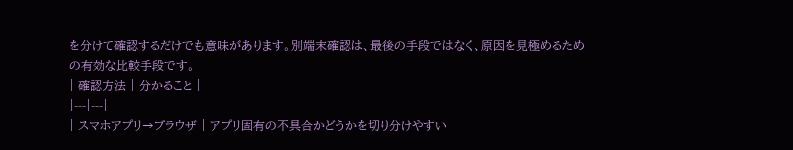を分けて確認するだけでも意味があります。別端末確認は、最後の手段ではなく、原因を見極めるための有効な比較手段です。
| 確認方法 | 分かること |
|---|---|
| スマホアプリ→ブラウザ | アプリ固有の不具合かどうかを切り分けやすい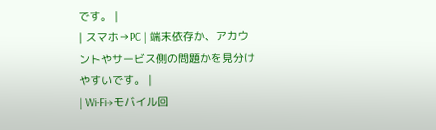です。 |
| スマホ→PC | 端末依存か、アカウントやサービス側の問題かを見分けやすいです。 |
| Wi-Fi→モバイル回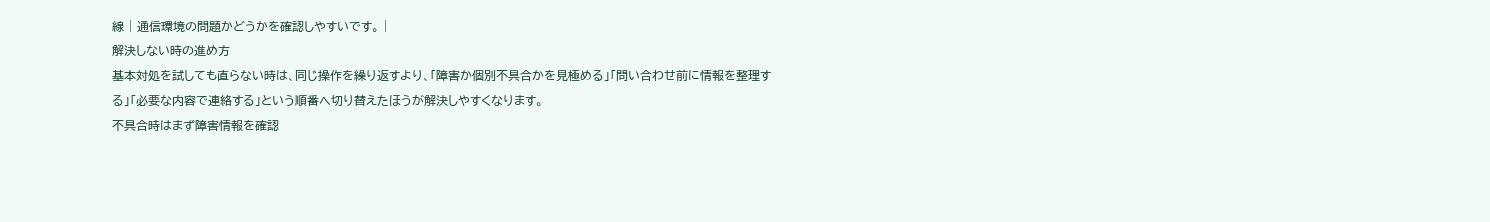線 | 通信環境の問題かどうかを確認しやすいです。 |
解決しない時の進め方
基本対処を試しても直らない時は、同じ操作を繰り返すより、「障害か個別不具合かを見極める」「問い合わせ前に情報を整理する」「必要な内容で連絡する」という順番へ切り替えたほうが解決しやすくなります。
不具合時はまず障害情報を確認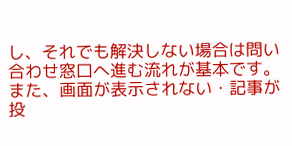し、それでも解決しない場合は問い合わせ窓口へ進む流れが基本です。
また、画面が表示されない・記事が投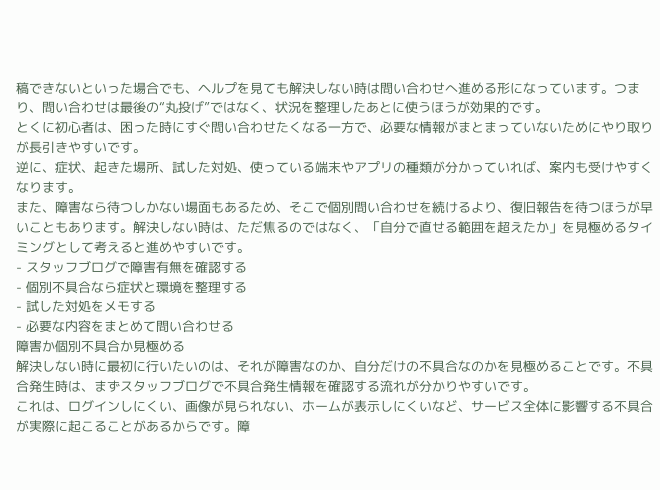稿できないといった場合でも、ヘルプを見ても解決しない時は問い合わせへ進める形になっています。つまり、問い合わせは最後の“丸投げ”ではなく、状況を整理したあとに使うほうが効果的です。
とくに初心者は、困った時にすぐ問い合わせたくなる一方で、必要な情報がまとまっていないためにやり取りが長引きやすいです。
逆に、症状、起きた場所、試した対処、使っている端末やアプリの種類が分かっていれば、案内も受けやすくなります。
また、障害なら待つしかない場面もあるため、そこで個別問い合わせを続けるより、復旧報告を待つほうが早いこともあります。解決しない時は、ただ焦るのではなく、「自分で直せる範囲を超えたか」を見極めるタイミングとして考えると進めやすいです。
- スタッフブログで障害有無を確認する
- 個別不具合なら症状と環境を整理する
- 試した対処をメモする
- 必要な内容をまとめて問い合わせる
障害か個別不具合か見極める
解決しない時に最初に行いたいのは、それが障害なのか、自分だけの不具合なのかを見極めることです。不具合発生時は、まずスタッフブログで不具合発生情報を確認する流れが分かりやすいです。
これは、ログインしにくい、画像が見られない、ホームが表示しにくいなど、サービス全体に影響する不具合が実際に起こることがあるからです。障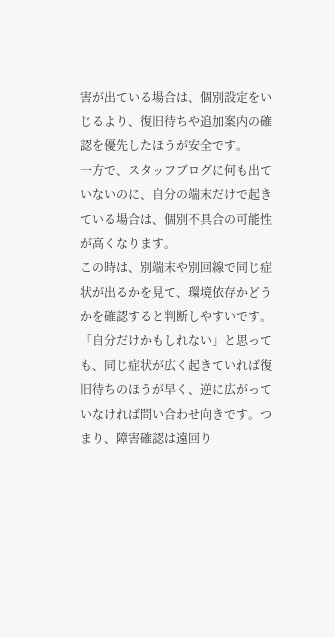害が出ている場合は、個別設定をいじるより、復旧待ちや追加案内の確認を優先したほうが安全です。
一方で、スタッフブログに何も出ていないのに、自分の端末だけで起きている場合は、個別不具合の可能性が高くなります。
この時は、別端末や別回線で同じ症状が出るかを見て、環境依存かどうかを確認すると判断しやすいです。
「自分だけかもしれない」と思っても、同じ症状が広く起きていれば復旧待ちのほうが早く、逆に広がっていなければ問い合わせ向きです。つまり、障害確認は遠回り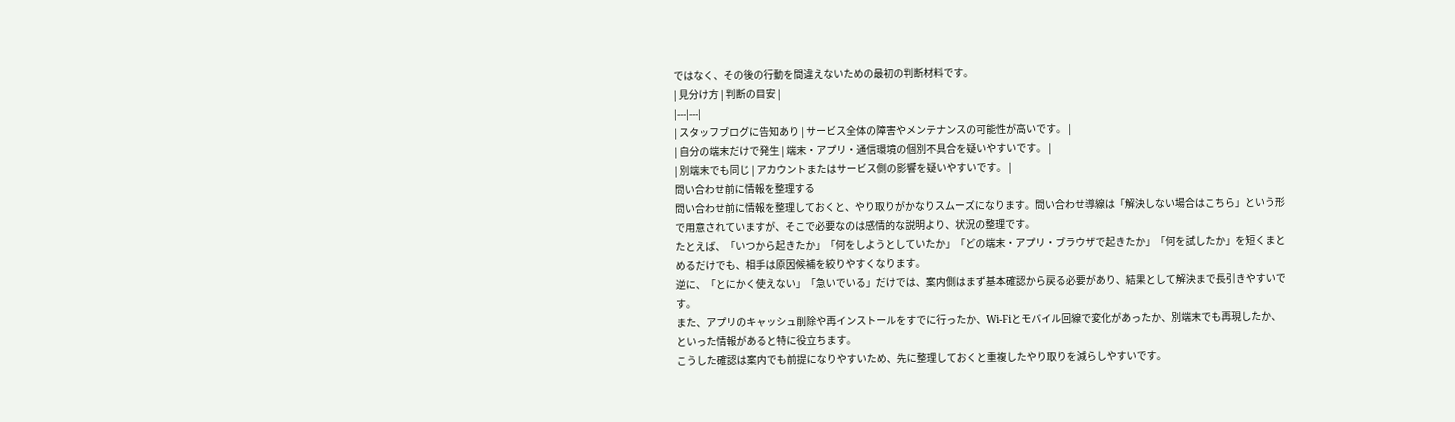ではなく、その後の行動を間違えないための最初の判断材料です。
| 見分け方 | 判断の目安 |
|---|---|
| スタッフブログに告知あり | サービス全体の障害やメンテナンスの可能性が高いです。 |
| 自分の端末だけで発生 | 端末・アプリ・通信環境の個別不具合を疑いやすいです。 |
| 別端末でも同じ | アカウントまたはサービス側の影響を疑いやすいです。 |
問い合わせ前に情報を整理する
問い合わせ前に情報を整理しておくと、やり取りがかなりスムーズになります。問い合わせ導線は「解決しない場合はこちら」という形で用意されていますが、そこで必要なのは感情的な説明より、状況の整理です。
たとえば、「いつから起きたか」「何をしようとしていたか」「どの端末・アプリ・ブラウザで起きたか」「何を試したか」を短くまとめるだけでも、相手は原因候補を絞りやすくなります。
逆に、「とにかく使えない」「急いでいる」だけでは、案内側はまず基本確認から戻る必要があり、結果として解決まで長引きやすいです。
また、アプリのキャッシュ削除や再インストールをすでに行ったか、Wi-Fiとモバイル回線で変化があったか、別端末でも再現したか、といった情報があると特に役立ちます。
こうした確認は案内でも前提になりやすいため、先に整理しておくと重複したやり取りを減らしやすいです。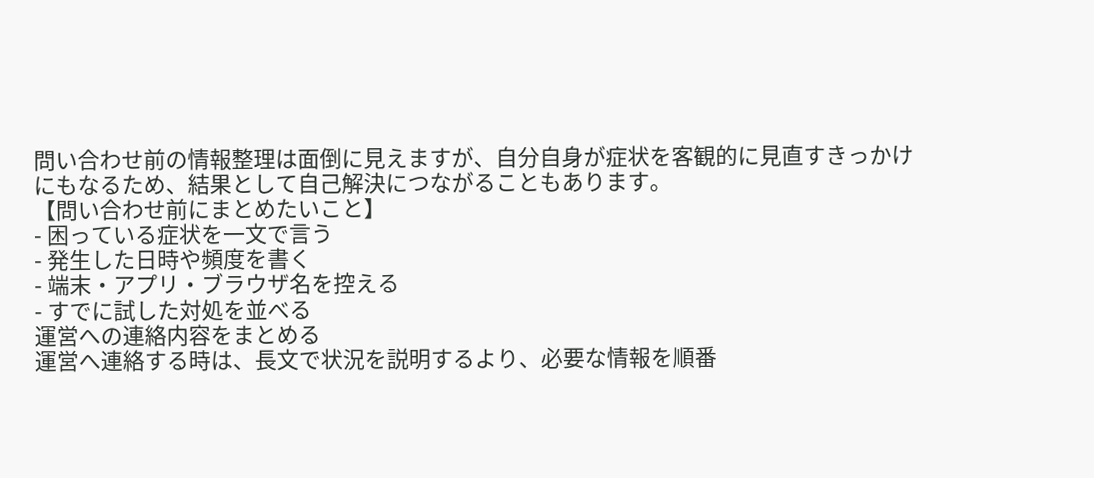問い合わせ前の情報整理は面倒に見えますが、自分自身が症状を客観的に見直すきっかけにもなるため、結果として自己解決につながることもあります。
【問い合わせ前にまとめたいこと】
- 困っている症状を一文で言う
- 発生した日時や頻度を書く
- 端末・アプリ・ブラウザ名を控える
- すでに試した対処を並べる
運営への連絡内容をまとめる
運営へ連絡する時は、長文で状況を説明するより、必要な情報を順番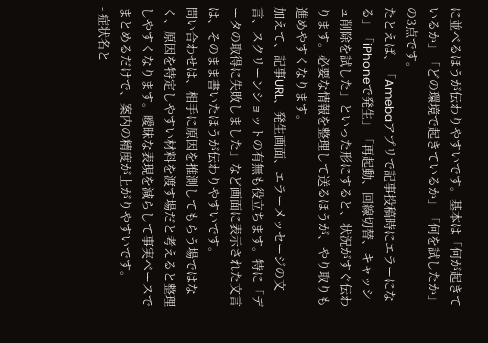に並べるほうが伝わりやすいです。基本は「何が起きているか」「どの環境で起きているか」「何を試したか」の3点です。
たとえば、「Amebaアプリで記事投稿時にエラーになる」「iPhoneで発生」「再起動、回線切替、キャッシュ削除を試した」といった形にすると、状況がすぐ伝わります。必要な情報を整理して送るほうが、やり取りも進めやすくなります。
加えて、記事URL、発生画面、エラーメッセージの文言、スクリーンショットの有無も役立ちます。特に「データの取得に失敗しました」など画面に表示された文言は、そのまま書いたほうが伝わりやすいです。
問い合わせは、相手に原因を推測してもらう場ではなく、原因を特定しやすい材料を渡す場だと考えると整理しやすくなります。曖昧な表現を減らして事実ベースでまとめるだけで、案内の精度が上がりやすいです。
- 症状名と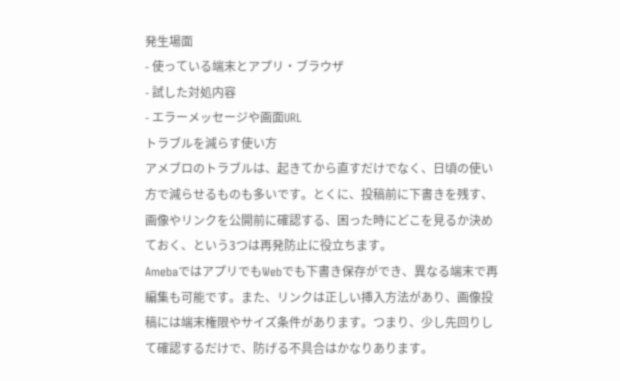発生場面
- 使っている端末とアプリ・ブラウザ
- 試した対処内容
- エラーメッセージや画面URL
トラブルを減らす使い方
アメブロのトラブルは、起きてから直すだけでなく、日頃の使い方で減らせるものも多いです。とくに、投稿前に下書きを残す、画像やリンクを公開前に確認する、困った時にどこを見るか決めておく、という3つは再発防止に役立ちます。
AmebaではアプリでもWebでも下書き保存ができ、異なる端末で再編集も可能です。また、リンクは正しい挿入方法があり、画像投稿には端末権限やサイズ条件があります。つまり、少し先回りして確認するだけで、防げる不具合はかなりあります。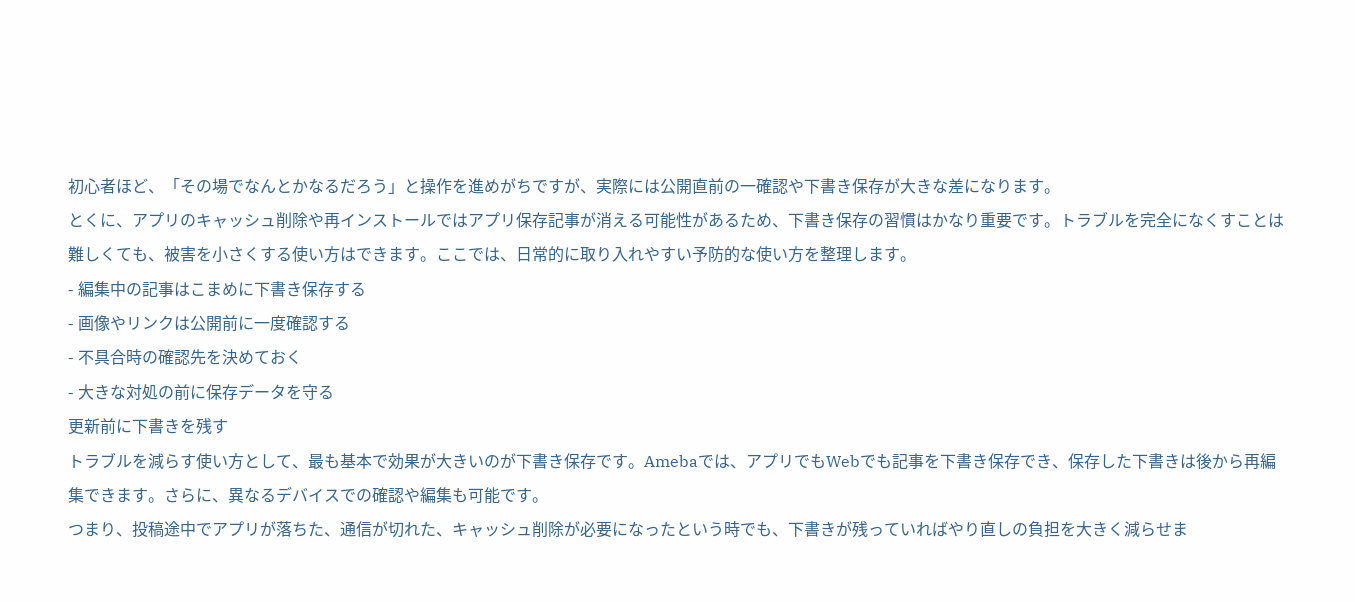初心者ほど、「その場でなんとかなるだろう」と操作を進めがちですが、実際には公開直前の一確認や下書き保存が大きな差になります。
とくに、アプリのキャッシュ削除や再インストールではアプリ保存記事が消える可能性があるため、下書き保存の習慣はかなり重要です。トラブルを完全になくすことは難しくても、被害を小さくする使い方はできます。ここでは、日常的に取り入れやすい予防的な使い方を整理します。
- 編集中の記事はこまめに下書き保存する
- 画像やリンクは公開前に一度確認する
- 不具合時の確認先を決めておく
- 大きな対処の前に保存データを守る
更新前に下書きを残す
トラブルを減らす使い方として、最も基本で効果が大きいのが下書き保存です。Amebaでは、アプリでもWebでも記事を下書き保存でき、保存した下書きは後から再編集できます。さらに、異なるデバイスでの確認や編集も可能です。
つまり、投稿途中でアプリが落ちた、通信が切れた、キャッシュ削除が必要になったという時でも、下書きが残っていればやり直しの負担を大きく減らせま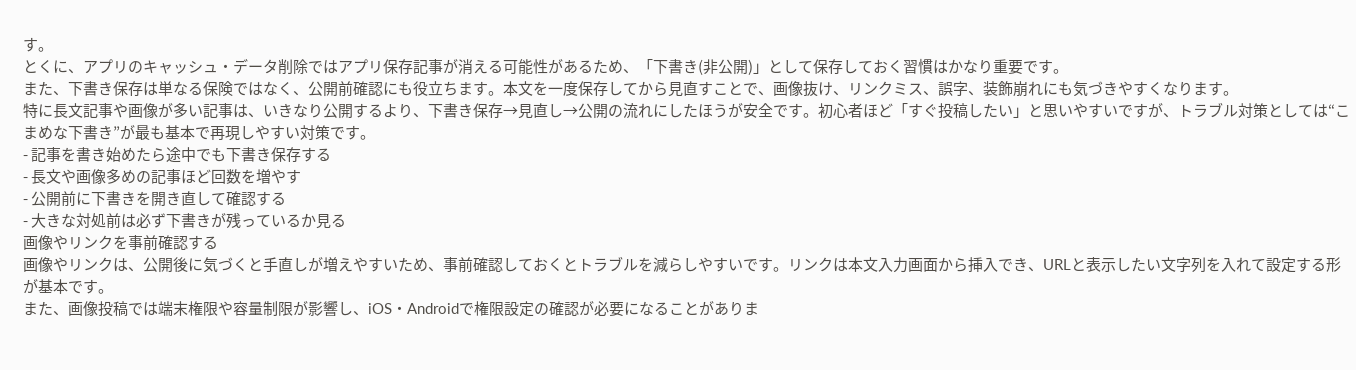す。
とくに、アプリのキャッシュ・データ削除ではアプリ保存記事が消える可能性があるため、「下書き(非公開)」として保存しておく習慣はかなり重要です。
また、下書き保存は単なる保険ではなく、公開前確認にも役立ちます。本文を一度保存してから見直すことで、画像抜け、リンクミス、誤字、装飾崩れにも気づきやすくなります。
特に長文記事や画像が多い記事は、いきなり公開するより、下書き保存→見直し→公開の流れにしたほうが安全です。初心者ほど「すぐ投稿したい」と思いやすいですが、トラブル対策としては“こまめな下書き”が最も基本で再現しやすい対策です。
- 記事を書き始めたら途中でも下書き保存する
- 長文や画像多めの記事ほど回数を増やす
- 公開前に下書きを開き直して確認する
- 大きな対処前は必ず下書きが残っているか見る
画像やリンクを事前確認する
画像やリンクは、公開後に気づくと手直しが増えやすいため、事前確認しておくとトラブルを減らしやすいです。リンクは本文入力画面から挿入でき、URLと表示したい文字列を入れて設定する形が基本です。
また、画像投稿では端末権限や容量制限が影響し、iOS・Androidで権限設定の確認が必要になることがありま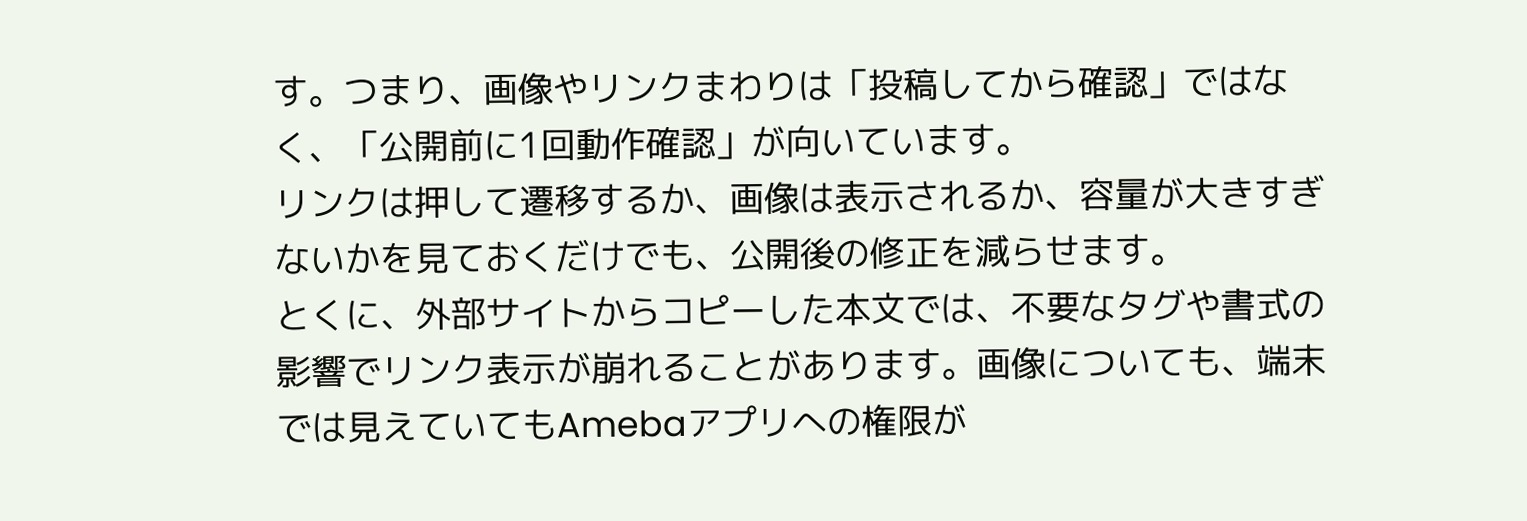す。つまり、画像やリンクまわりは「投稿してから確認」ではなく、「公開前に1回動作確認」が向いています。
リンクは押して遷移するか、画像は表示されるか、容量が大きすぎないかを見ておくだけでも、公開後の修正を減らせます。
とくに、外部サイトからコピーした本文では、不要なタグや書式の影響でリンク表示が崩れることがあります。画像についても、端末では見えていてもAmebaアプリへの権限が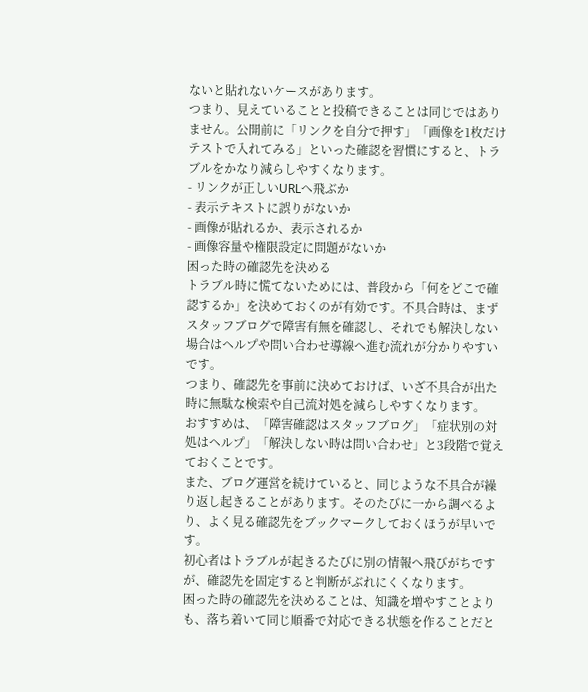ないと貼れないケースがあります。
つまり、見えていることと投稿できることは同じではありません。公開前に「リンクを自分で押す」「画像を1枚だけテストで入れてみる」といった確認を習慣にすると、トラブルをかなり減らしやすくなります。
- リンクが正しいURLへ飛ぶか
- 表示テキストに誤りがないか
- 画像が貼れるか、表示されるか
- 画像容量や権限設定に問題がないか
困った時の確認先を決める
トラブル時に慌てないためには、普段から「何をどこで確認するか」を決めておくのが有効です。不具合時は、まずスタッフブログで障害有無を確認し、それでも解決しない場合はヘルプや問い合わせ導線へ進む流れが分かりやすいです。
つまり、確認先を事前に決めておけば、いざ不具合が出た時に無駄な検索や自己流対処を減らしやすくなります。
おすすめは、「障害確認はスタッフブログ」「症状別の対処はヘルプ」「解決しない時は問い合わせ」と3段階で覚えておくことです。
また、ブログ運営を続けていると、同じような不具合が繰り返し起きることがあります。そのたびに一から調べるより、よく見る確認先をブックマークしておくほうが早いです。
初心者はトラブルが起きるたびに別の情報へ飛びがちですが、確認先を固定すると判断がぶれにくくなります。
困った時の確認先を決めることは、知識を増やすことよりも、落ち着いて同じ順番で対応できる状態を作ることだと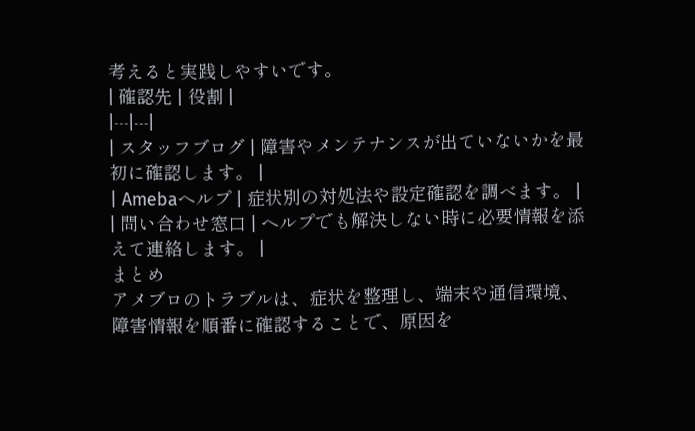考えると実践しやすいです。
| 確認先 | 役割 |
|---|---|
| スタッフブログ | 障害やメンテナンスが出ていないかを最初に確認します。 |
| Amebaヘルプ | 症状別の対処法や設定確認を調べます。 |
| 問い合わせ窓口 | ヘルプでも解決しない時に必要情報を添えて連絡します。 |
まとめ
アメブロのトラブルは、症状を整理し、端末や通信環境、障害情報を順番に確認することで、原因を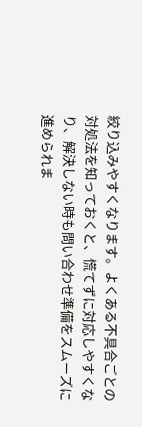絞り込みやすくなります。よくある不具合ごとの対処法を知っておくと、慌てずに対応しやすくなり、解決しない時も問い合わせ準備をスムーズに進められま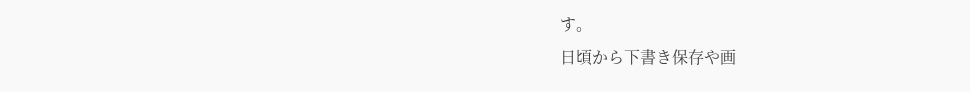す。
日頃から下書き保存や画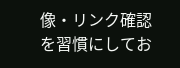像・リンク確認を習慣にしてお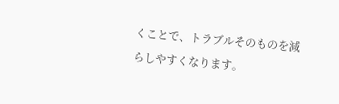くことで、トラブルそのものを減らしやすくなります。